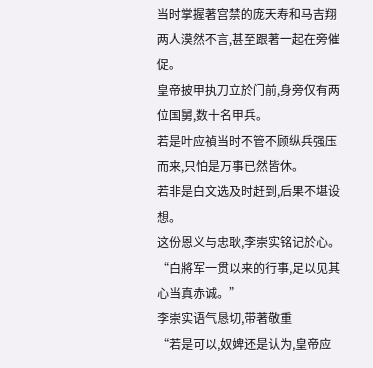当时掌握著宫禁的庞天寿和马吉翔两人漠然不言,甚至跟著一起在旁催促。
皇帝披甲执刀立於门前,身旁仅有两位国舅,数十名甲兵。
若是叶应禎当时不管不顾纵兵强压而来,只怕是万事已然皆休。
若非是白文选及时赶到,后果不堪设想。
这份恩义与忠耿,李崇实铭记於心。
“白將军一贯以来的行事,足以见其心当真赤诚。”
李崇实语气恳切,带著敬重
“若是可以,奴婢还是认为,皇帝应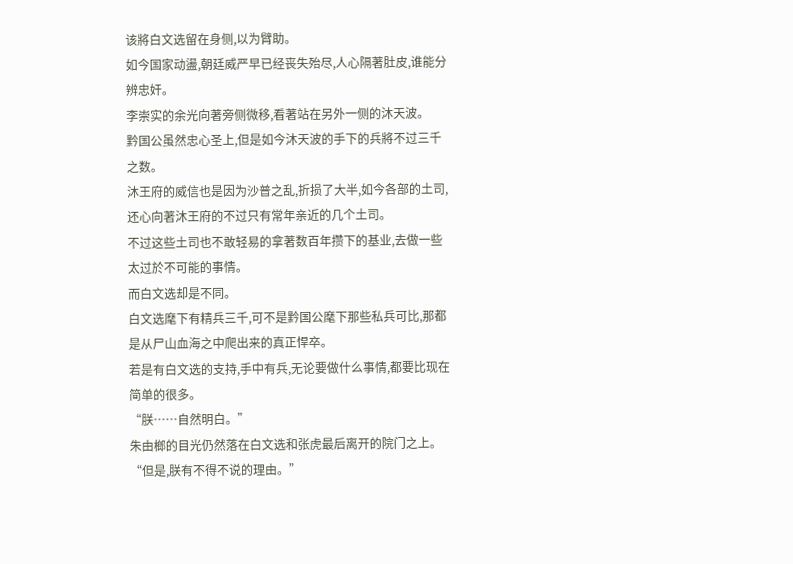该將白文选留在身侧,以为臂助。
如今国家动盪,朝廷威严早已经丧失殆尽,人心隔著肚皮,谁能分辨忠奸。
李崇实的余光向著旁侧微移,看著站在另外一侧的沐天波。
黔国公虽然忠心圣上,但是如今沐天波的手下的兵將不过三千之数。
沐王府的威信也是因为沙普之乱,折损了大半,如今各部的土司,还心向著沐王府的不过只有常年亲近的几个土司。
不过这些土司也不敢轻易的拿著数百年攒下的基业,去做一些太过於不可能的事情。
而白文选却是不同。
白文选麾下有精兵三千,可不是黔国公麾下那些私兵可比,那都是从尸山血海之中爬出来的真正悍卒。
若是有白文选的支持,手中有兵,无论要做什么事情,都要比现在简单的很多。
“朕……自然明白。”
朱由榔的目光仍然落在白文选和张虎最后离开的院门之上。
“但是,朕有不得不说的理由。”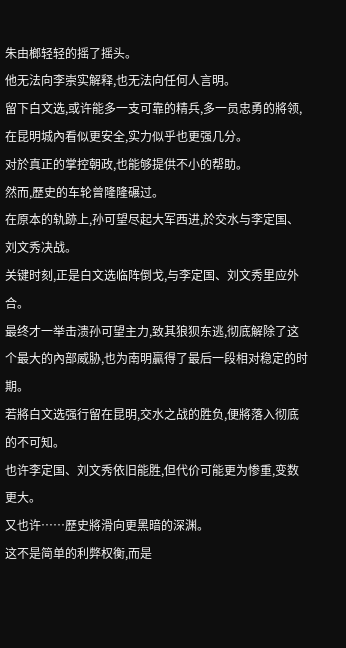朱由榔轻轻的摇了摇头。
他无法向李崇实解释,也无法向任何人言明。
留下白文选,或许能多一支可靠的精兵,多一员忠勇的將领,在昆明城內看似更安全,实力似乎也更强几分。
对於真正的掌控朝政,也能够提供不小的帮助。
然而,歷史的车轮曾隆隆碾过。
在原本的轨跡上,孙可望尽起大军西进,於交水与李定国、刘文秀决战。
关键时刻,正是白文选临阵倒戈,与李定国、刘文秀里应外合。
最终才一举击溃孙可望主力,致其狼狈东逃,彻底解除了这个最大的內部威胁,也为南明贏得了最后一段相对稳定的时期。
若將白文选强行留在昆明,交水之战的胜负,便將落入彻底的不可知。
也许李定国、刘文秀依旧能胜,但代价可能更为惨重,变数更大。
又也许……歷史將滑向更黑暗的深渊。
这不是简单的利弊权衡,而是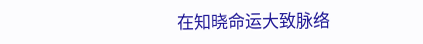在知晓命运大致脉络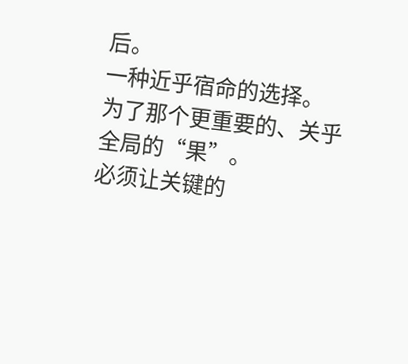后。
一种近乎宿命的选择。
为了那个更重要的、关乎全局的“果”。
必须让关键的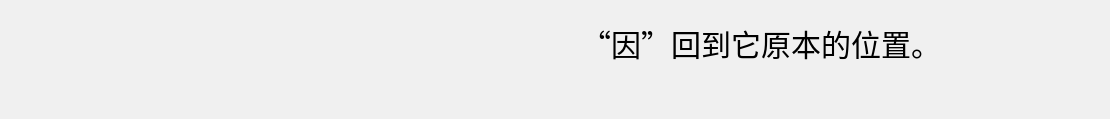“因”回到它原本的位置。